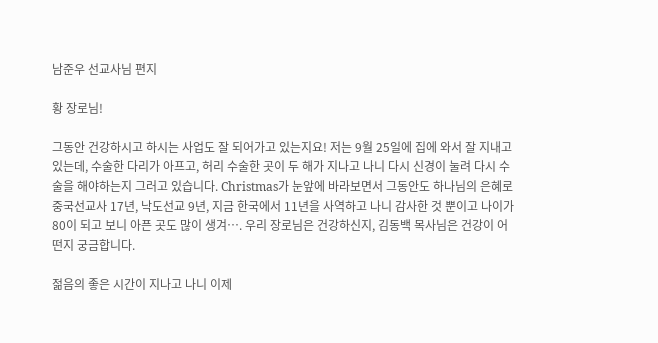남준우 선교사님 편지

황 장로님!

그동안 건강하시고 하시는 사업도 잘 되어가고 있는지요! 저는 9월 25일에 집에 와서 잘 지내고 있는데, 수술한 다리가 아프고, 허리 수술한 곳이 두 해가 지나고 나니 다시 신경이 눌려 다시 수술을 해야하는지 그러고 있습니다. Christmas가 눈앞에 바라보면서 그동안도 하나님의 은혜로 중국선교사 17년, 낙도선교 9년, 지금 한국에서 11년을 사역하고 나니 감사한 것 뿐이고 나이가 80이 되고 보니 아픈 곳도 많이 생겨…. 우리 장로님은 건강하신지, 김동백 목사님은 건강이 어떤지 궁금합니다.

젊음의 좋은 시간이 지나고 나니 이제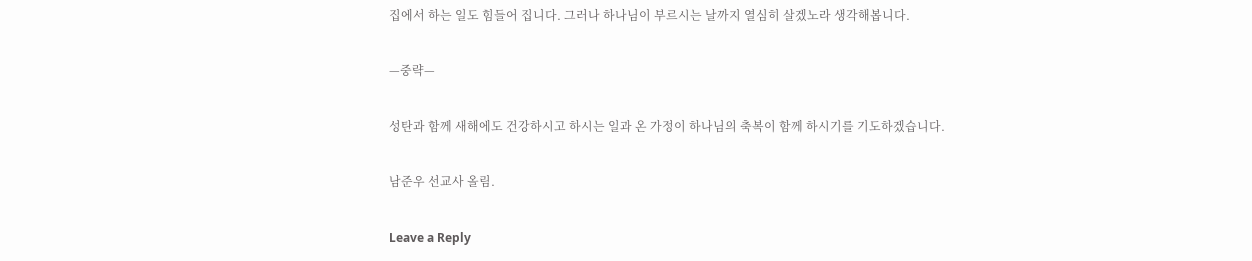집에서 하는 일도 힘들어 집니다. 그러나 하나님이 부르시는 날까지 열심히 살겠노라 생각해봅니다.

—중략—

성탄과 함께 새해에도 건강하시고 하시는 일과 온 가정이 하나님의 축복이 함께 하시기를 기도하겠습니다.

남준우 선교사 올림.

Leave a Reply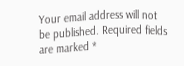Your email address will not be published. Required fields are marked *